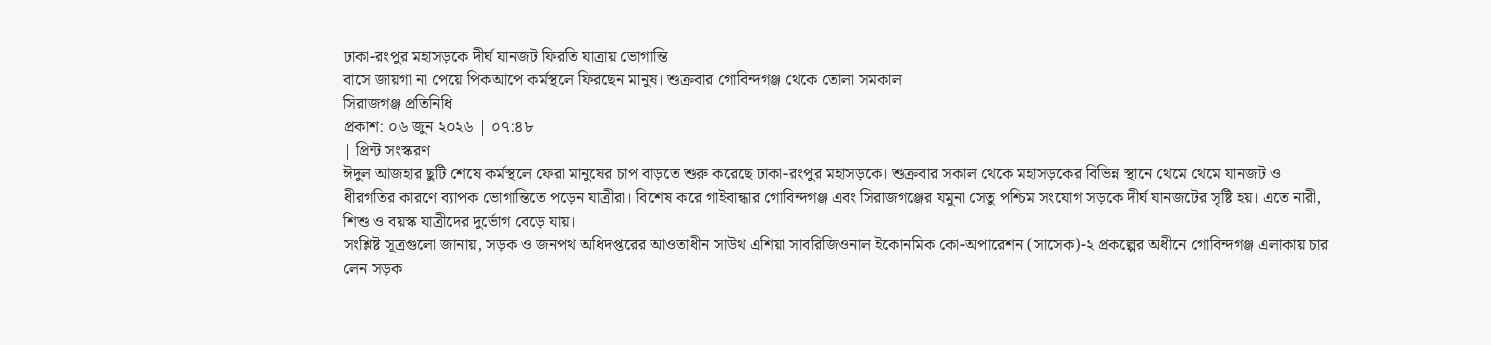ঢাকা-রংপুর মহাসড়কে দীর্ঘ যানজট ফিরতি যাত্রায় ভোগান্তি
বাসে জায়গা না পেয়ে পিকআপে কর্মস্থলে ফিরছেন মানুষ। শুক্রবার গোবিন্দগঞ্জ থেকে তোলা সমকাল
সিরাজগঞ্জ প্রতিনিধি
প্রকাশ: ০৬ জুন ২০২৬ | ০৭:৪৮
| প্রিন্ট সংস্করণ
ঈদুল আজহার ছুটি শেষে কর্মস্থলে ফেরা মানুষের চাপ বাড়তে শুরু করেছে ঢাকা-রংপুর মহাসড়কে। শুক্রবার সকাল থেকে মহাসড়কের বিভিন্ন স্থানে থেমে থেমে যানজট ও ধীরগতির কারণে ব্যাপক ভোগান্তিতে পড়েন যাত্রীরা। বিশেষ করে গাইবান্ধার গোবিন্দগঞ্জ এবং সিরাজগঞ্জের যমুনা সেতু পশ্চিম সংযোগ সড়কে দীর্ঘ যানজটের সৃষ্টি হয়। এতে নারী, শিশু ও বয়স্ক যাত্রীদের দুর্ভোগ বেড়ে যায়।
সংশ্লিষ্ট সূত্রগুলো জানায়, সড়ক ও জনপথ অধিদপ্তরের আওতাধীন সাউথ এশিয়া সাবরিজিওনাল ইকোনমিক কো-অপারেশন (সাসেক)-২ প্রকল্পের অধীনে গোবিন্দগঞ্জ এলাকায় চার লেন সড়ক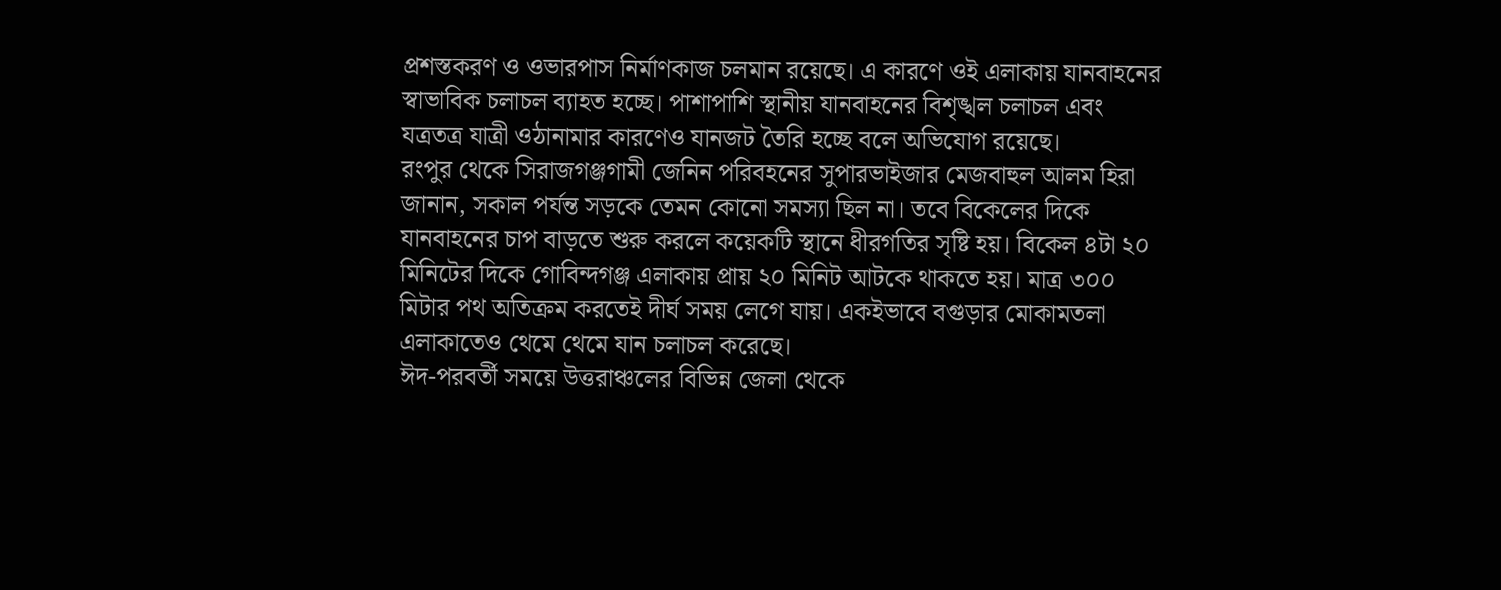প্রশস্তকরণ ও ওভারপাস নির্মাণকাজ চলমান রয়েছে। এ কারণে ওই এলাকায় যানবাহনের স্বাভাবিক চলাচল ব্যাহত হচ্ছে। পাশাপাশি স্থানীয় যানবাহনের বিশৃঙ্খল চলাচল এবং যত্রতত্র যাত্রী ওঠানামার কারণেও যানজট তৈরি হচ্ছে বলে অভিযোগ রয়েছে।
রংপুর থেকে সিরাজগঞ্জগামী জেনিন পরিবহনের সুপারভাইজার মেজবাহুল আলম হিরা জানান, সকাল পর্যন্ত সড়কে তেমন কোনো সমস্যা ছিল না। তবে বিকেলের দিকে যানবাহনের চাপ বাড়তে শুরু করলে কয়েকটি স্থানে ধীরগতির সৃষ্টি হয়। বিকেল ৪টা ২০ মিনিটের দিকে গোবিন্দগঞ্জ এলাকায় প্রায় ২০ মিনিট আটকে থাকতে হয়। মাত্র ৩০০ মিটার পথ অতিক্রম করতেই দীর্ঘ সময় লেগে যায়। একইভাবে বগুড়ার মোকামতলা এলাকাতেও থেমে থেমে যান চলাচল করেছে।
ঈদ-পরবর্তী সময়ে উত্তরাঞ্চলের বিভিন্ন জেলা থেকে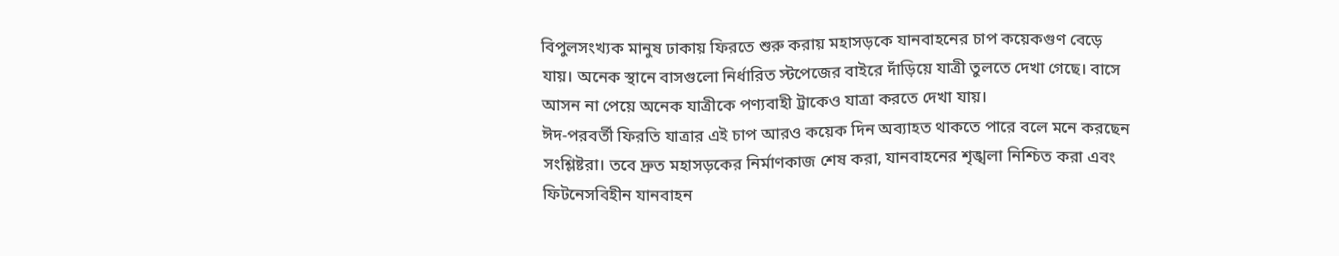বিপুলসংখ্যক মানুষ ঢাকায় ফিরতে শুরু করায় মহাসড়কে যানবাহনের চাপ কয়েকগুণ বেড়ে
যায়। অনেক স্থানে বাসগুলো নির্ধারিত স্টপেজের বাইরে দাঁড়িয়ে যাত্রী তুলতে দেখা গেছে। বাসে আসন না পেয়ে অনেক যাত্রীকে পণ্যবাহী ট্রাকেও যাত্রা করতে দেখা যায়।
ঈদ-পরবর্তী ফিরতি যাত্রার এই চাপ আরও কয়েক দিন অব্যাহত থাকতে পারে বলে মনে করছেন সংশ্লিষ্টরা। তবে দ্রুত মহাসড়কের নির্মাণকাজ শেষ করা, যানবাহনের শৃঙ্খলা নিশ্চিত করা এবং ফিটনেসবিহীন যানবাহন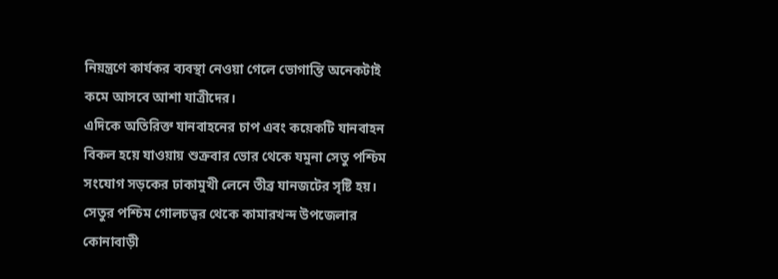নিয়ন্ত্রণে কার্যকর ব্যবস্থা নেওয়া গেলে ভোগান্তি অনেকটাই কমে আসবে আশা যাত্রীদের।
এদিকে অতিরিক্ত যানবাহনের চাপ এবং কয়েকটি যানবাহন বিকল হয়ে যাওয়ায় শুক্রবার ভোর থেকে যমুনা সেতু পশ্চিম সংযোগ সড়কের ঢাকামুখী লেনে তীব্র যানজটের সৃষ্টি হয়। সেতুর পশ্চিম গোলচত্বর থেকে কামারখন্দ উপজেলার কোনাবাড়ী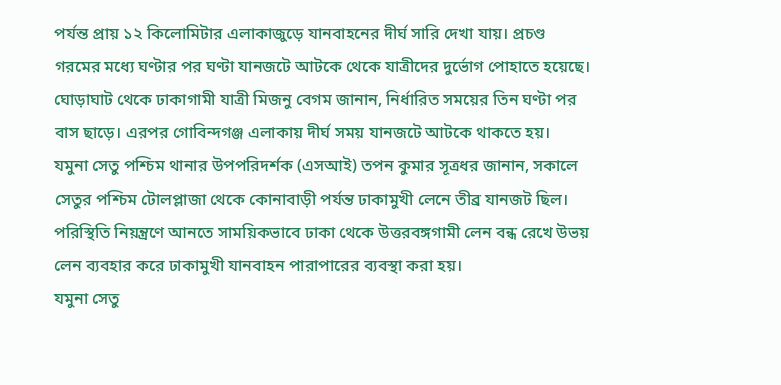পর্যন্ত প্রায় ১২ কিলোমিটার এলাকাজুড়ে যানবাহনের দীর্ঘ সারি দেখা যায়। প্রচণ্ড গরমের মধ্যে ঘণ্টার পর ঘণ্টা যানজটে আটকে থেকে যাত্রীদের দুর্ভোগ পোহাতে হয়েছে।
ঘোড়াঘাট থেকে ঢাকাগামী যাত্রী মিজনু বেগম জানান, নির্ধারিত সময়ের তিন ঘণ্টা পর বাস ছাড়ে। এরপর গোবিন্দগঞ্জ এলাকায় দীর্ঘ সময় যানজটে আটকে থাকতে হয়।
যমুনা সেতু পশ্চিম থানার উপপরিদর্শক (এসআই) তপন কুমার সূত্রধর জানান, সকালে সেতুর পশ্চিম টোলপ্লাজা থেকে কোনাবাড়ী পর্যন্ত ঢাকামুখী লেনে তীব্র যানজট ছিল। পরিস্থিতি নিয়ন্ত্রণে আনতে সাময়িকভাবে ঢাকা থেকে উত্তরবঙ্গগামী লেন বন্ধ রেখে উভয় লেন ব্যবহার করে ঢাকামুখী যানবাহন পারাপারের ব্যবস্থা করা হয়।
যমুনা সেতু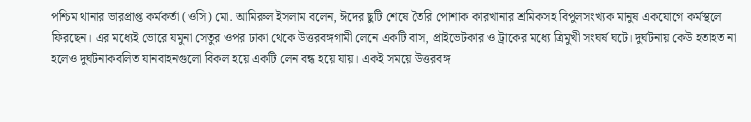পশ্চিম থানার ভারপ্রাপ্ত কর্মকর্তা (ওসি) মো. আমিরুল ইসলাম বলেন, ঈদের ছুটি শেষে তৈরি পোশাক কারখানার শ্রমিকসহ বিপুলসংখ্যক মানুষ একযোগে কর্মস্থলে ফিরছেন। এর মধ্যেই ভোরে যমুনা সেতুর ওপর ঢাকা থেকে উত্তরবঙ্গগামী লেনে একটি বাস, প্রাইভেটকার ও ট্রাকের মধ্যে ত্রিমুখী সংঘর্ষ ঘটে। দুর্ঘটনায় কেউ হতাহত না হলেও দুর্ঘটনাকবলিত যানবাহনগুলো বিকল হয়ে একটি লেন বন্ধ হয়ে যায়। একই সময়ে উত্তরবঙ্গ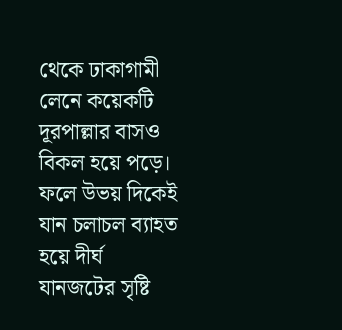থেকে ঢাকাগামী লেনে কয়েকটি দূরপাল্লার বাসও বিকল হয়ে পড়ে। ফলে উভয় দিকেই যান চলাচল ব্যাহত হয়ে দীর্ঘ যানজটের সৃষ্টি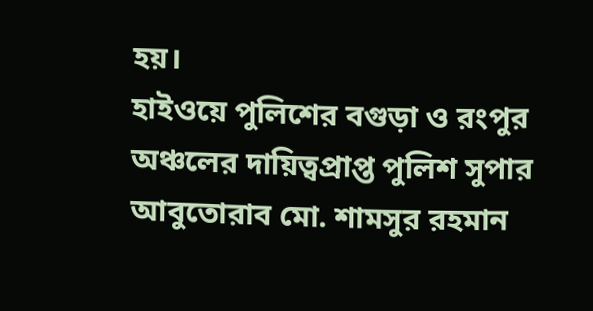হয়।
হাইওয়ে পুলিশের বগুড়া ও রংপুর অঞ্চলের দায়িত্বপ্রাপ্ত পুলিশ সুপার আবুতোরাব মো. শামসুর রহমান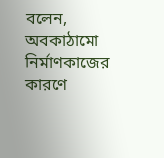বলেন, অবকাঠামো নির্মাণকাজের কারণে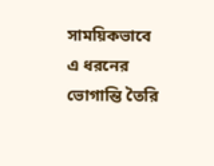সাময়িকভাবে এ ধরনের ভোগান্তি তৈরি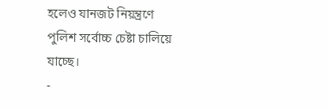হলেও যানজট নিয়ন্ত্রণে পুলিশ সর্বোচ্চ চেষ্টা চালিয়ে যাচ্ছে।
-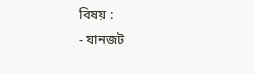বিষয় :
- যানজট